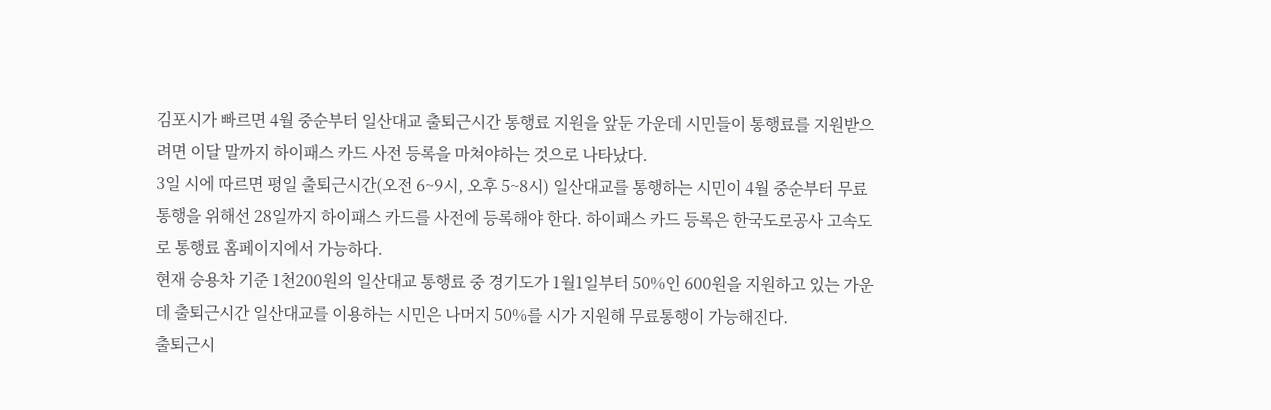김포시가 빠르면 4월 중순부터 일산대교 출퇴근시간 통행료 지원을 앞둔 가운데 시민들이 통행료를 지원받으려면 이달 말까지 하이패스 카드 사전 등록을 마쳐야하는 것으로 나타났다.
3일 시에 따르면 평일 출퇴근시간(오전 6~9시, 오후 5~8시) 일산대교를 통행하는 시민이 4월 중순부터 무료통행을 위해선 28일까지 하이패스 카드를 사전에 등록해야 한다. 하이패스 카드 등록은 한국도로공사 고속도로 통행료 홈페이지에서 가능하다.
현재 승용차 기준 1천200원의 일산대교 통행료 중 경기도가 1월1일부터 50%인 600원을 지원하고 있는 가운데 출퇴근시간 일산대교를 이용하는 시민은 나머지 50%를 시가 지원해 무료통행이 가능해진다.
출퇴근시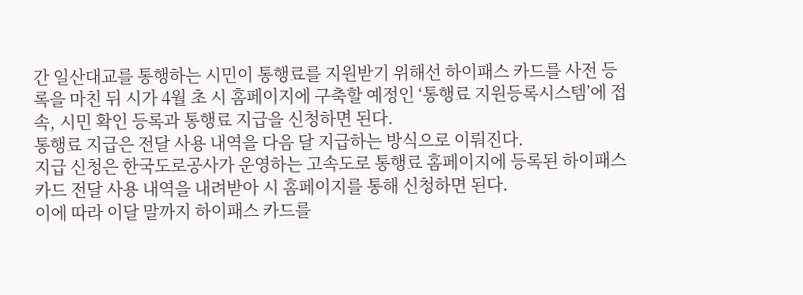간 일산대교를 통행하는 시민이 통행료를 지원받기 위해선 하이패스 카드를 사전 등록을 마친 뒤 시가 4월 초 시 홈페이지에 구축할 예정인 ‘통행료 지원등록시스템’에 접속, 시민 확인 등록과 통행료 지급을 신청하면 된다.
통행료 지급은 전달 사용 내역을 다음 달 지급하는 방식으로 이뤄진다.
지급 신청은 한국도로공사가 운영하는 고속도로 통행료 홈페이지에 등록된 하이패스 카드 전달 사용 내역을 내려받아 시 홈페이지를 통해 신청하면 된다.
이에 따라 이달 말까지 하이패스 카드를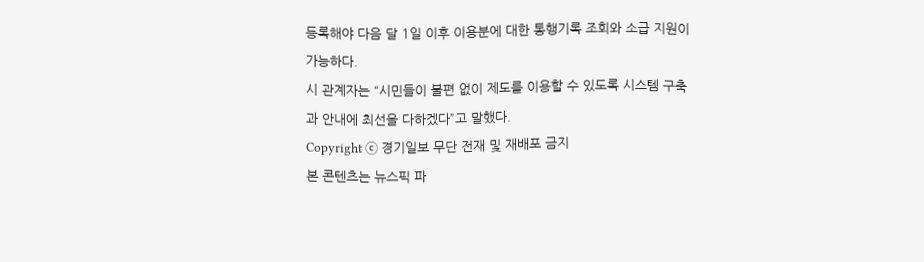등록해야 다음 달 1일 이후 이용분에 대한 통행기록 조회와 소급 지원이 가능하다.
시 관계자는 “시민들이 불편 없이 제도를 이용할 수 있도록 시스템 구축과 안내에 최선을 다하겠다”고 말했다.
Copyright ⓒ 경기일보 무단 전재 및 재배포 금지
본 콘텐츠는 뉴스픽 파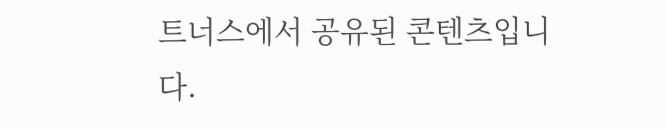트너스에서 공유된 콘텐츠입니다.